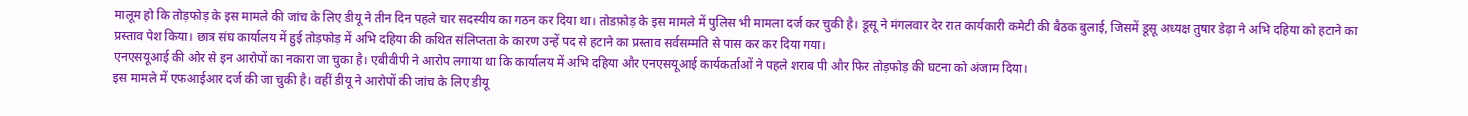मालूम हो कि तोड़फोड़ के इस मामले की जांच के लिए डीयू ने तीन दिन पहले चार सदस्यीय का गठन कर दिया था। तोडफ़ोड़ के इस मामले में पुलिस भी मामला दर्ज कर चुकी है। डूसू ने मंगलवार देर रात कार्यकारी कमेटी की बैठक बुलाई, जिसमें डूसू अध्यक्ष तुषार डेढ़ा ने अभि दहिया को हटाने का प्रस्ताव पेश किया। छात्र संघ कार्यालय में हुई तोड़फोड़ में अभि दहिया की कथित संलिप्तता के कारण उन्हें पद से हटाने का प्रस्ताव सर्वसम्मति से पास कर कर दिया गया।
एनएसयूआई की ओर से इन आरोपों का नकारा जा चुका है। एबीवीपी ने आरोप लगाया था कि कार्यालय में अभि दहिया और एनएसयूआई कार्यकर्ताओं ने पहले शराब पी और फिर तोड़फोड़ की घटना को अंजाम दिया।
इस मामले में एफआईआर दर्ज की जा चुकी है। वहीं डीयू ने आरोपों की जांच के लिए डीयू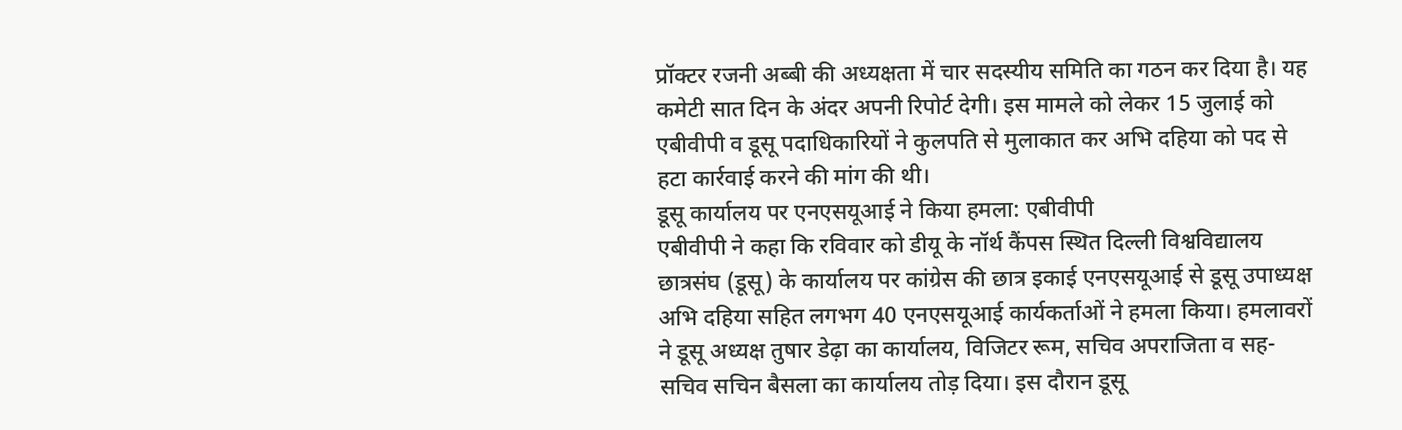प्रॉक्टर रजनी अब्बी की अध्यक्षता में चार सदस्यीय समिति का गठन कर दिया है। यह कमेटी सात दिन के अंदर अपनी रिपोर्ट देगी। इस मामले को लेकर 15 जुलाई को एबीवीपी व डूसू पदाधिकारियों ने कुलपति से मुलाकात कर अभि दहिया को पद से हटा कार्रवाई करने की मांग की थी।
डूसू कार्यालय पर एनएसयूआई ने किया हमला: एबीवीपी
एबीवीपी ने कहा कि रविवार को डीयू के नॉर्थ कैंपस स्थित दिल्ली विश्वविद्यालय छात्रसंघ (डूसू) के कार्यालय पर कांग्रेस की छात्र इकाई एनएसयूआई से डूसू उपाध्यक्ष अभि दहिया सहित लगभग 40 एनएसयूआई कार्यकर्ताओं ने हमला किया। हमलावरों ने डूसू अध्यक्ष तुषार डेढ़ा का कार्यालय, विजिटर रूम, सचिव अपराजिता व सह-सचिव सचिन बैसला का कार्यालय तोड़ दिया। इस दौरान डूसू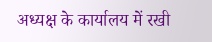अध्यक्ष के कार्यालय में रखी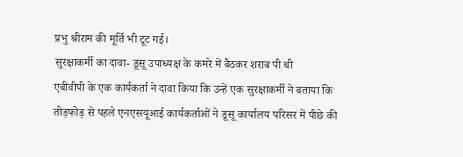प्रभु श्रीराम की मूर्ति भी टूट गई।
सुरक्षाकर्मी का दावा- डूसू उपाध्यक्ष के कमरे में बैठकर शराब पी थी
एबीवीपी के एक कार्यकर्ता ने दावा किया कि उन्हें एक सुरक्षाकर्मी ने बताया कि तोड़फोड़ से पहले एनएसयूआई कार्यकर्ताओं ने डूसू कार्यालय परिसर में पीछे की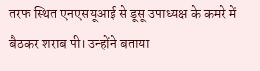तरफ स्थित एनएसयूआई से डूसू उपाध्यक्ष के कमरे में बैठकर शराब पी। उन्होंने बताया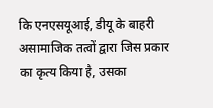कि एनएसयूआई, डीयू के बाहरी असामाजिक तत्वों द्वारा जिस प्रकार का कृत्य किया है, उसका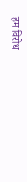हम विरोध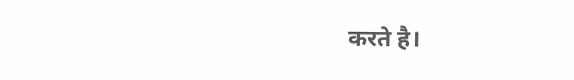करते है।